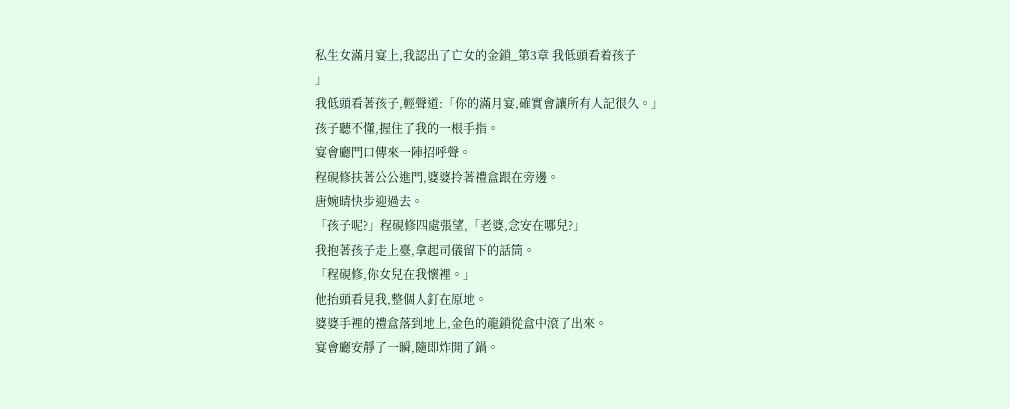私生女滿月宴上,我認出了亡女的金鎖_第3章 我低頭看着孩子
」
我低頭看著孩子,輕聲道:「你的滿月宴,確實會讓所有人記很久。」
孩子聽不懂,握住了我的一根手指。
宴會廳門口傳來一陣招呼聲。
程硯修扶著公公進門,婆婆拎著禮盒跟在旁邊。
唐婉晴快步迎過去。
「孩子呢?」程硯修四處張望,「老婆,念安在哪兒?」
我抱著孩子走上臺,拿起司儀留下的話筒。
「程硯修,你女兒在我懷裡。」
他抬頭看見我,整個人釘在原地。
婆婆手裡的禮盒落到地上,金色的龍鎖從盒中滾了出來。
宴會廳安靜了一瞬,隨即炸開了鍋。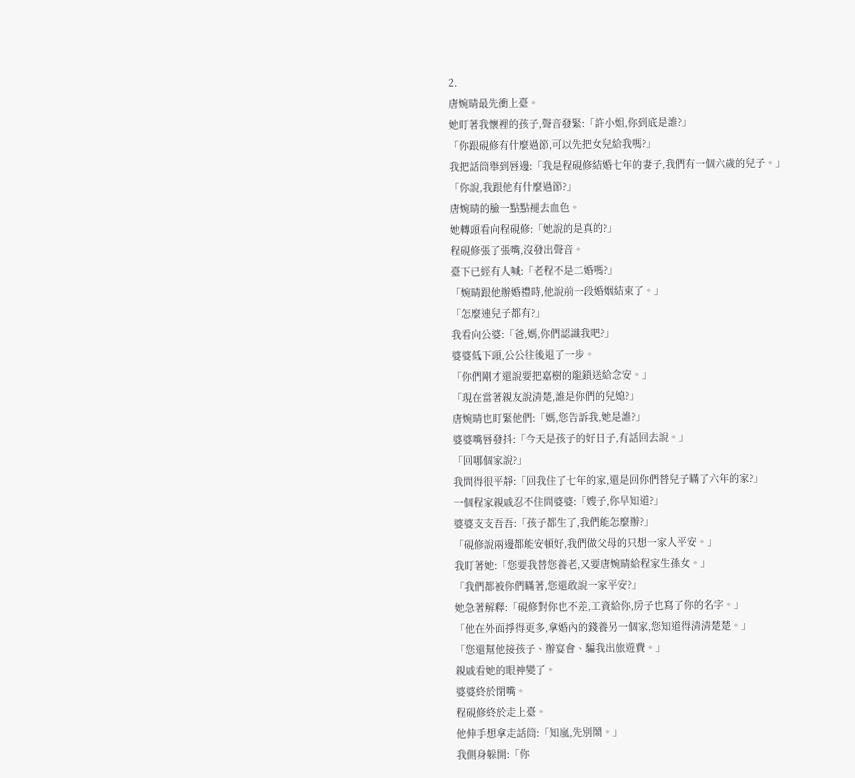2.
唐婉晴最先衝上臺。
她盯著我懷裡的孩子,聲音發緊:「許小姐,你到底是誰?」
「你跟硯修有什麼過節,可以先把女兒給我嗎?」
我把話筒舉到唇邊:「我是程硯修結婚七年的妻子,我們有一個六歲的兒子。」
「你說,我跟他有什麼過節?」
唐婉晴的臉一點點褪去血色。
她轉頭看向程硯修:「她說的是真的?」
程硯修張了張嘴,沒發出聲音。
臺下已經有人喊:「老程不是二婚嗎?」
「婉晴跟他辦婚禮時,他說前一段婚姻結束了。」
「怎麼連兒子都有?」
我看向公婆:「爸,媽,你們認識我吧?」
婆婆低下頭,公公往後退了一步。
「你們剛才還說要把嘉樹的龍鎖送給念安。」
「現在當著親友說清楚,誰是你們的兒媳?」
唐婉晴也盯緊他們:「媽,您告訴我,她是誰?」
婆婆嘴唇發抖:「今天是孩子的好日子,有話回去說。」
「回哪個家說?」
我問得很平靜:「回我住了七年的家,還是回你們替兒子瞞了六年的家?」
一個程家親戚忍不住問婆婆:「嫂子,你早知道?」
婆婆支支吾吾:「孩子都生了,我們能怎麼辦?」
「硯修說兩邊都能安頓好,我們做父母的只想一家人平安。」
我盯著她:「您要我替您養老,又要唐婉晴給程家生孫女。」
「我們都被你們瞞著,您還敢說一家平安?」
她急著解釋:「硯修對你也不差,工資給你,房子也寫了你的名字。」
「他在外面掙得更多,拿婚內的錢養另一個家,您知道得清清楚楚。」
「您還幫他接孩子、辦宴會、騙我出旅遊費。」
親戚看她的眼神變了。
婆婆終於閉嘴。
程硯修終於走上臺。
他伸手想拿走話筒:「知嵐,先別鬧。」
我側身躲開:「你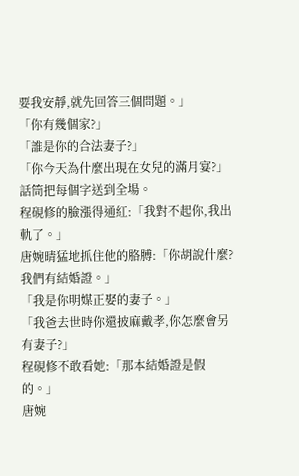要我安靜,就先回答三個問題。」
「你有幾個家?」
「誰是你的合法妻子?」
「你今天為什麼出現在女兒的滿月宴?」
話筒把每個字送到全場。
程硯修的臉漲得通紅:「我對不起你,我出軌了。」
唐婉晴猛地抓住他的胳膊:「你胡說什麼?我們有結婚證。」
「我是你明媒正娶的妻子。」
「我爸去世時你還披麻戴孝,你怎麼會另有妻子?」
程硯修不敢看她:「那本結婚證是假的。」
唐婉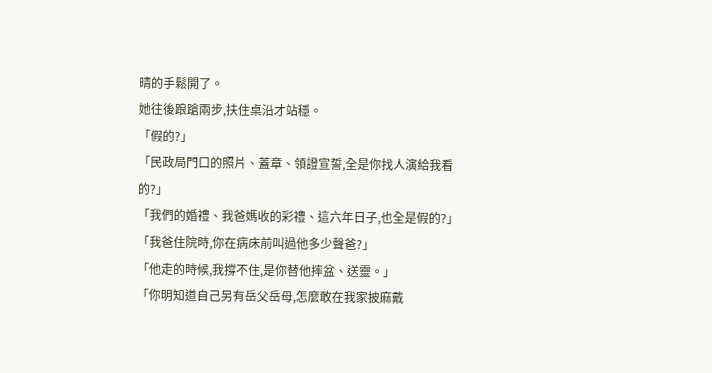晴的手鬆開了。
她往後踉蹌兩步,扶住桌沿才站穩。
「假的?」
「民政局門口的照片、蓋章、領證宣誓,全是你找人演給我看的?」
「我們的婚禮、我爸媽收的彩禮、這六年日子,也全是假的?」
「我爸住院時,你在病床前叫過他多少聲爸?」
「他走的時候,我撐不住,是你替他摔盆、送靈。」
「你明知道自己另有岳父岳母,怎麼敢在我家披麻戴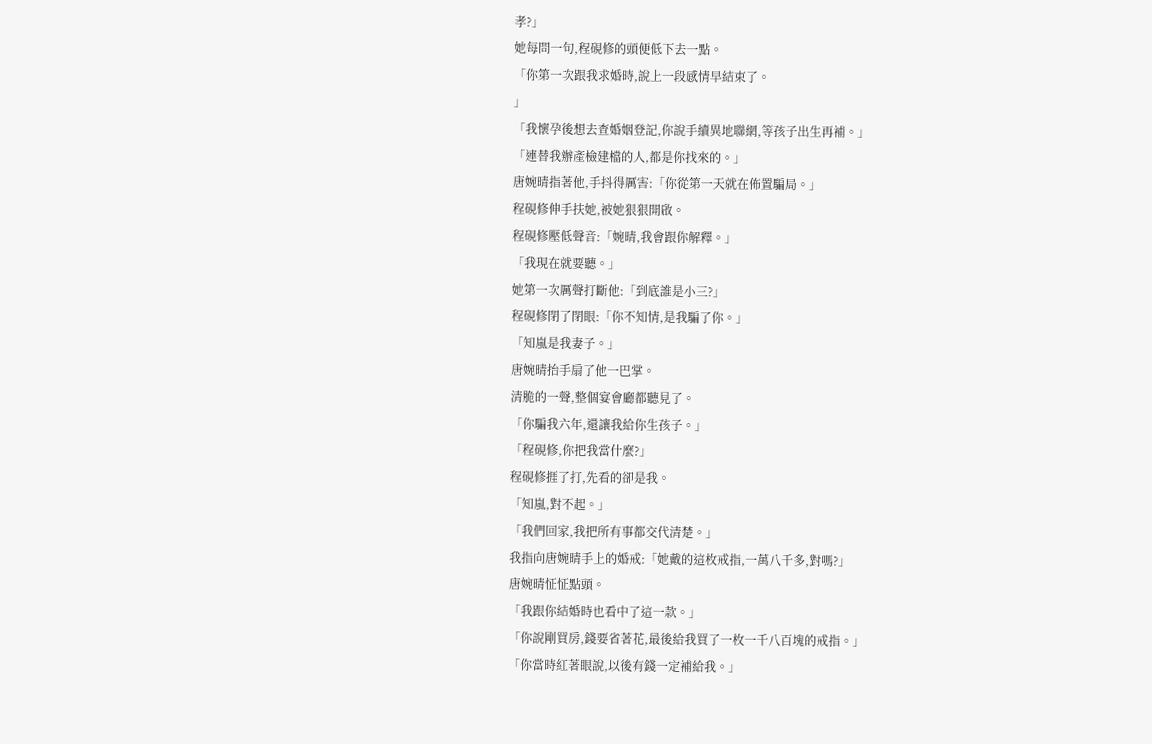孝?」
她每問一句,程硯修的頭便低下去一點。
「你第一次跟我求婚時,說上一段感情早結束了。
」
「我懷孕後想去查婚姻登記,你說手續異地聯網,等孩子出生再補。」
「連替我辦產檢建檔的人,都是你找來的。」
唐婉晴指著他,手抖得厲害:「你從第一天就在佈置騙局。」
程硯修伸手扶她,被她狠狠開啟。
程硯修壓低聲音:「婉晴,我會跟你解釋。」
「我現在就要聽。」
她第一次厲聲打斷他:「到底誰是小三?」
程硯修閉了閉眼:「你不知情,是我騙了你。」
「知嵐是我妻子。」
唐婉晴抬手扇了他一巴掌。
清脆的一聲,整個宴會廳都聽見了。
「你騙我六年,還讓我給你生孩子。」
「程硯修,你把我當什麼?」
程硯修捱了打,先看的卻是我。
「知嵐,對不起。」
「我們回家,我把所有事都交代清楚。」
我指向唐婉晴手上的婚戒:「她戴的這枚戒指,一萬八千多,對嗎?」
唐婉晴怔怔點頭。
「我跟你結婚時也看中了這一款。」
「你說剛買房,錢要省著花,最後給我買了一枚一千八百塊的戒指。」
「你當時紅著眼說,以後有錢一定補給我。」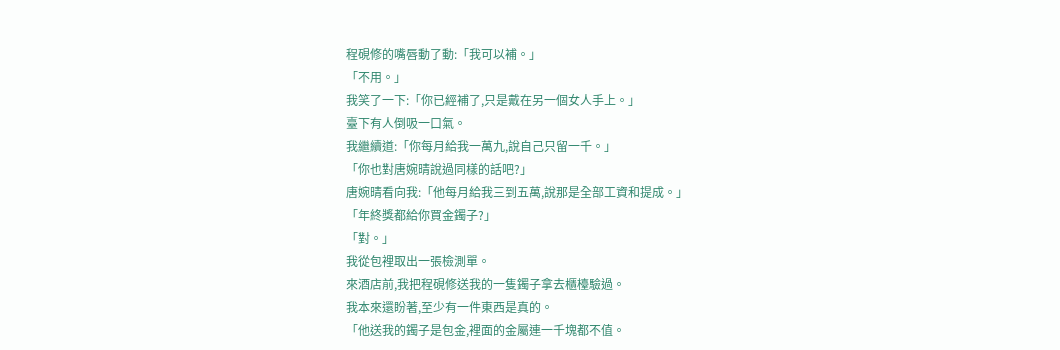程硯修的嘴唇動了動:「我可以補。」
「不用。」
我笑了一下:「你已經補了,只是戴在另一個女人手上。」
臺下有人倒吸一口氣。
我繼續道:「你每月給我一萬九,說自己只留一千。」
「你也對唐婉晴說過同樣的話吧?」
唐婉晴看向我:「他每月給我三到五萬,說那是全部工資和提成。」
「年終獎都給你買金鐲子?」
「對。」
我從包裡取出一張檢測單。
來酒店前,我把程硯修送我的一隻鐲子拿去櫃檯驗過。
我本來還盼著,至少有一件東西是真的。
「他送我的鐲子是包金,裡面的金屬連一千塊都不值。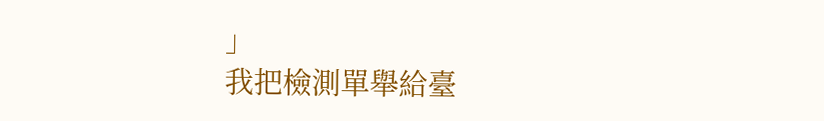」
我把檢測單舉給臺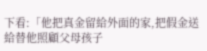下看:「他把真金留給外面的家,把假金送給替他照顧父母孩子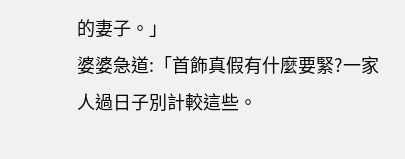的妻子。」
婆婆急道:「首飾真假有什麼要緊?一家人過日子別計較這些。